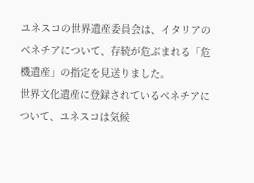ユネスコの世界遺産委員会は、イタリアのベネチアについて、存続が危ぶまれる「危機遺産」の指定を見送りました。
世界文化遺産に登録されているベネチアについて、ユネスコは気候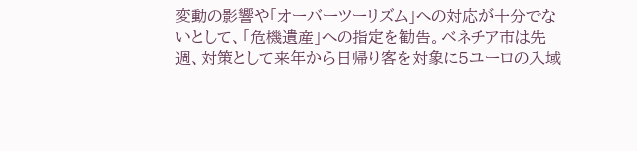変動の影響や「オーバーツーリズム」への対応が十分でないとして、「危機遺産」への指定を勧告。ベネチア市は先週、対策として来年から日帰り客を対象に5ユーロの入域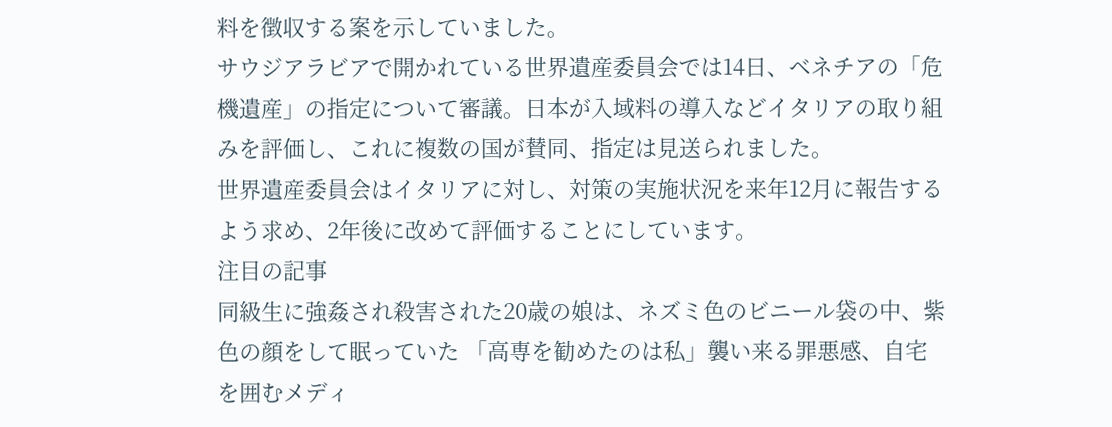料を徴収する案を示していました。
サウジアラビアで開かれている世界遺産委員会では14日、ベネチアの「危機遺産」の指定について審議。日本が入域料の導入などイタリアの取り組みを評価し、これに複数の国が賛同、指定は見送られました。
世界遺産委員会はイタリアに対し、対策の実施状況を来年12月に報告するよう求め、2年後に改めて評価することにしています。
注目の記事
同級生に強姦され殺害された20歳の娘は、ネズミ色のビニール袋の中、紫色の顔をして眠っていた 「高専を勧めたのは私」襲い来る罪悪感、自宅を囲むメディ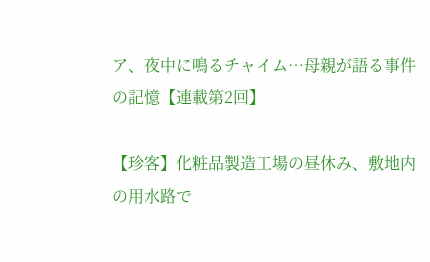ア、夜中に鳴るチャイム…母親が語る事件の記憶【連載第2回】

【珍客】化粧品製造工場の昼休み、敷地内の用水路で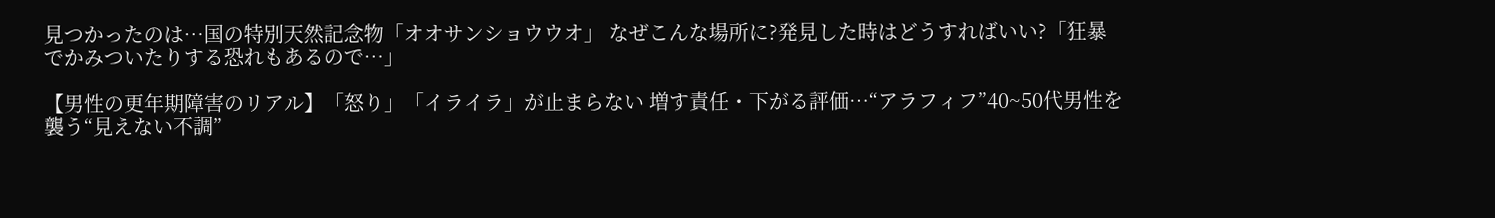見つかったのは…国の特別天然記念物「オオサンショウウオ」 なぜこんな場所に?発見した時はどうすればいい?「狂暴でかみついたりする恐れもあるので…」

【男性の更年期障害のリアル】「怒り」「イライラ」が止まらない 増す責任・下がる評価…“アラフィフ”40~50代男性を襲う“見えない不調”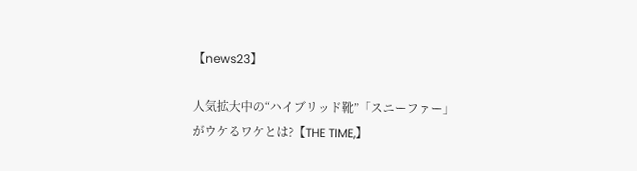【news23】

人気拡大中の“ハイブリッド靴”「スニーファー」がウケるワケとは?【THE TIME,】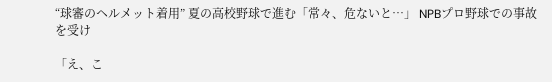“球審のヘルメット着用” 夏の高校野球で進む「常々、危ないと…」 NPBプロ野球での事故を受け

「え、こ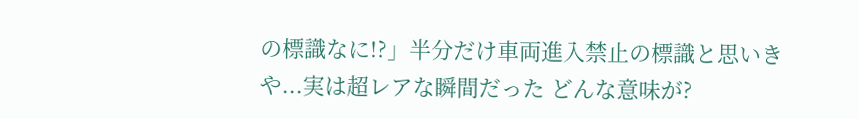の標識なに!?」半分だけ車両進入禁止の標識と思いきや...実は超レアな瞬間だった どんな意味が?